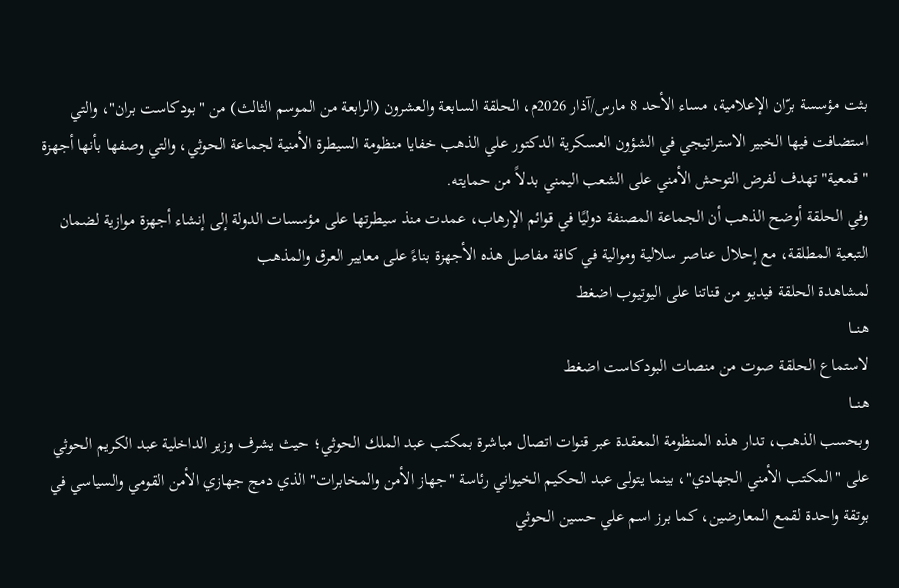بثت مؤسسة برّان الإعلامية، مساء الأحد 8 مارس/آذار 2026م، الحلقة السابعة والعشرون (الرابعة من الموسم الثالث) من "بودكاست بران"، والتي استضافت فيها الخبير الاستراتيجي في الشؤون العسكرية الدكتور علي الذهب خفايا منظومة السيطرة الأمنية لجماعة الحوثي، والتي وصفها بأنها أجهزة "قمعية" تهدف لفرض التوحش الأمني على الشعب اليمني بدلاً من حمايته.
وفي الحلقة أوضح الذهب أن الجماعة المصنفة دوليًا في قوائم الإرهاب، عمدت منذ سيطرتها على مؤسسات الدولة إلى إنشاء أجهزة موازية لضمان التبعية المطلقة، مع إحلال عناصر سلالية وموالية في كافة مفاصل هذه الأجهزة بناءً على معايير العرق والمذهب
لمشاهدة الحلقة فيديو من قناتنا على اليوتيوب اضغط
هنـــا
لاستماع الحلقة صوت من منصات البودكاست اضغط
هنـــا
وبحسب الذهب، تدار هذه المنظومة المعقدة عبر قنوات اتصال مباشرة بمكتب عبد الملك الحوثي؛ حيث يشرف وزير الداخلية عبد الكريم الحوثي على "المكتب الأمني الجهادي"، بينما يتولى عبد الحكيم الخيواني رئاسة "جهاز الأمن والمخابرات" الذي دمج جهازي الأمن القومي والسياسي في بوتقة واحدة لقمع المعارضين، كما برز اسم علي حسين الحوثي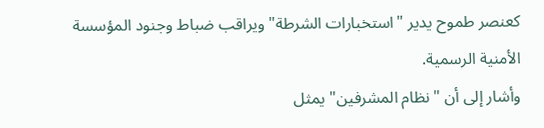كعنصر طموح يدير "استخبارات الشرطة" ويراقب ضباط وجنود المؤسسة الأمنية الرسمية.
وأشار إلى أن "نظام المشرفين" يمثل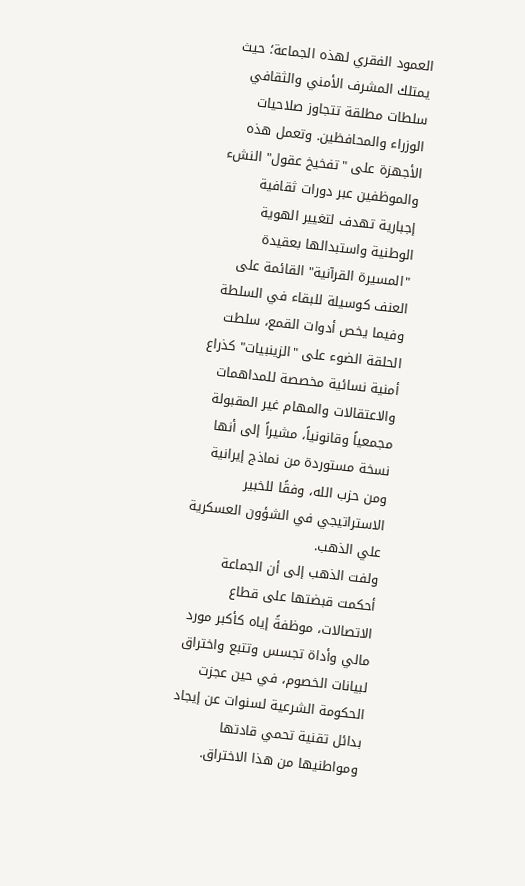العمود الفقري لهذه الجماعة؛ حيث يمتلك المشرف الأمني والثقافي سلطات مطلقة تتجاوز صلاحيات الوزراء والمحافظين. وتعمل هذه الأجهزة على "تفخيخ عقول" النشء والموظفين عبر دورات ثقافية إجبارية تهدف لتغيير الهوية الوطنية واستبدالها بعقيدة "المسيرة القرآنية" القائمة على العنف كوسيلة للبقاء في السلطة
وفيما يخص أدوات القمع، سلطت الحلقة الضوء على "الزينبيات" كذراع أمنية نسائية مخصصة للمداهمات والاعتقالات والمهام غير المقبولة مجمعياً وقانونياً، مشيراً إلى أنها نسخة مستوردة من نماذج إيرانية ومن حزب الله، وفقًا للخبير الاستراتيجي في الشؤون العسكرية علي الذهب.
ولفت الذهب إلى أن الجماعة أحكمت قبضتها على قطاع الاتصالات، موظفةً إياه كأكبر مورد مالي وأداة تجسس وتتبع واختراق لبيانات الخصوم، في حين عجزت الحكومة الشرعية لسنوات عن إيجاد بدائل تقنية تحمي قادتها ومواطنيها من هذا الاختراق.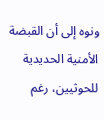ونوه إلى أن القبضة الأمنية الحديدية للحوثيين، رغم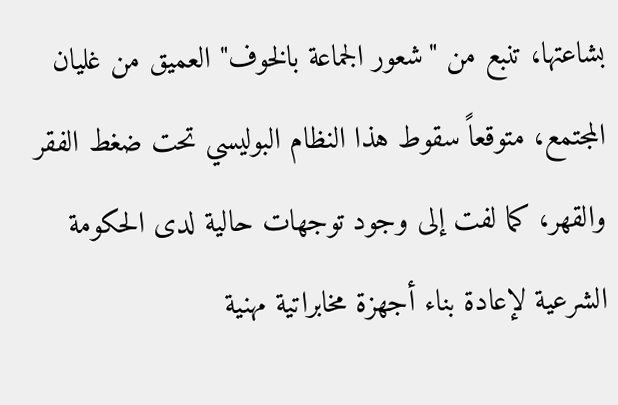بشاعتها، تنبع من "شعور الجماعة بالخوف" العميق من غليان المجتمع، متوقعاً سقوط هذا النظام البوليسي تحت ضغط الفقر والقهر، كما لفت إلى وجود توجهات حالية لدى الحكومة الشرعية لإعادة بناء أجهزة مخابراتية مهنية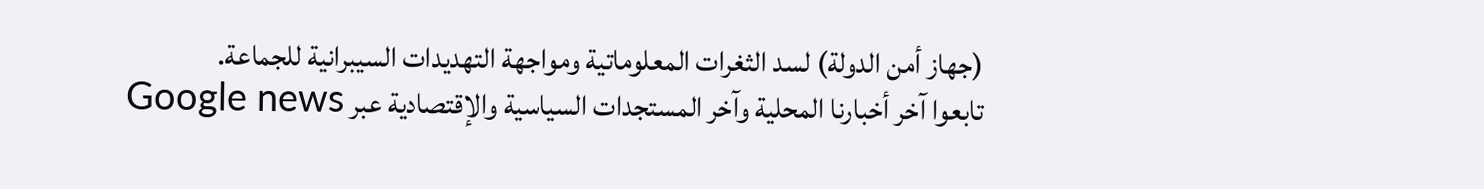(جهاز أمن الدولة) لسد الثغرات المعلوماتية ومواجهة التهديدات السيبرانية للجماعة.
تابعوا آخر أخبارنا المحلية وآخر المستجدات السياسية والإقتصادية عبر Google news